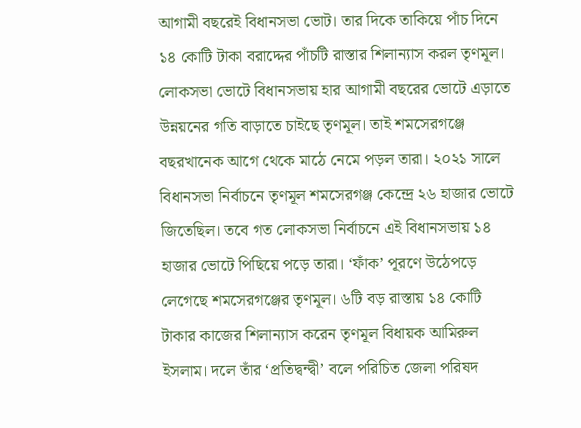আগামী বছরেই বিধানসভা ভোট। তার দিকে তাকিয়ে পাঁচ দিনে ১৪ কোটি টাকা বরাদ্দের পাঁচটি রাস্তার শিলান্যাস করল তৃণমূল।
লোকসভা ভোটে বিধানসভায় হার আগামী বছরের ভোটে এড়াতে উন্নয়নের গতি বাড়াতে চাইছে তৃণমূল। তাই শমসেরগঞ্জে বছরখানেক আগে থেকে মাঠে নেমে পড়ল তারা। ২০২১ সালে বিধানসভা নির্বাচনে তৃণমূল শমসেরগঞ্জ কেন্দ্রে ২৬ হাজার ভোটে জিতেছিল। তবে গত লোকসভা নির্বাচনে এই বিধানসভায় ১৪ হাজার ভোটে পিছিয়ে পড়ে তারা। ‘ফাঁক’ পূরণে উঠেপড়ে লেগেছে শমসেরগঞ্জের তৃণমূল। ৬টি বড় রাস্তায় ১৪ কোটি টাকার কাজের শিলান্যাস করেন তৃণমূল বিধায়ক আমিরুল ইসলাম। দলে তাঁর ‘প্রতিদ্বন্দ্বী’ বলে পরিচিত জেলা পরিষদ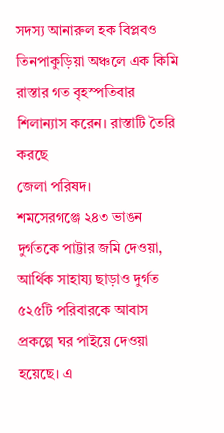সদস্য আনারুল হক বিপ্লবও তিনপাকুড়িয়া অঞ্চলে এক কিমি রাস্তার গত বৃহস্পতিবার শিলান্যাস করেন। রাস্তাটি তৈরি করছে
জেলা পরিষদ।
শমসেরগঞ্জে ২৪৩ ভাঙন দুর্গতকে পাট্টার জমি দেওয়া, আর্থিক সাহায্য ছাড়াও দুর্গত ৫২৫টি পরিবারকে আবাস প্রকল্পে ঘর পাইয়ে দেওয়া হয়েছে। এ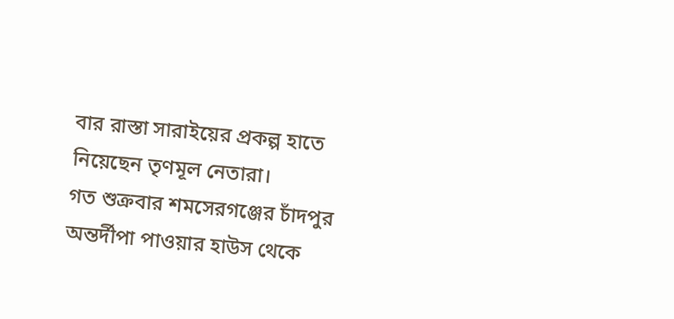বার রাস্তা সারাইয়ের প্রকল্প হাতে নিয়েছেন তৃণমূল নেতারা।
গত শুক্রবার শমসেরগঞ্জের চাঁদপুর অন্তর্দীপা পাওয়ার হাউস থেকে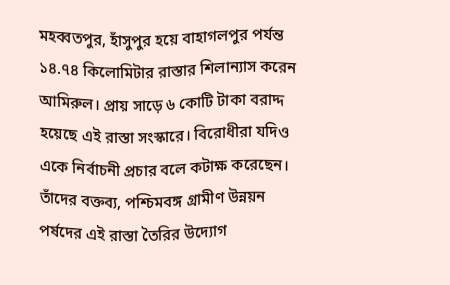মহব্বতপুর, হাঁসুপুর হয়ে বাহাগলপুর পর্যন্ত ১৪.৭৪ কিলোমিটার রাস্তার শিলান্যাস করেন আমিরুল। প্রায় সাড়ে ৬ কোটি টাকা বরাদ্দ হয়েছে এই রাস্তা সংস্কারে। বিরোধীরা যদিও একে নির্বাচনী প্রচার বলে কটাক্ষ করেছেন। তাঁদের বক্তব্য, পশ্চিমবঙ্গ গ্রামীণ উন্নয়ন পর্ষদের এই রাস্তা তৈরির উদ্যোগ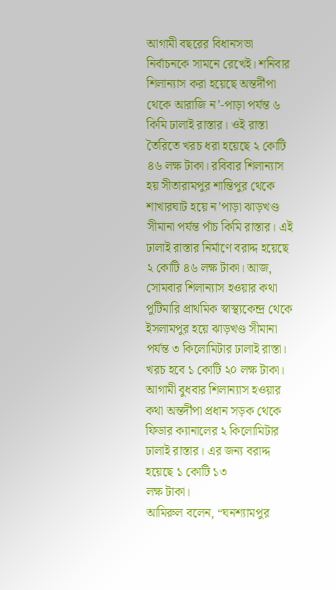আগামী বছরের বিধানসভা নির্বাচনকে সামনে রেখেই। শনিবার শিলান্যাস করা হয়েছে অন্তর্দীপা থেকে আরাজি ন’-পাড়া পর্যন্ত ৬ কিমি ঢালাই রাস্তার। ওই রাস্তা তৈরিতে খরচ ধরা হয়েছে ২ কোটি ৪৬ লক্ষ টাকা। রবিবার শিলান্যাস হয় সীতারামপুর শান্তিপুর থেকে শাখারঘাট হয়ে ন’পাড়া ঝাড়খণ্ড সীমানা পর্যন্ত পাঁচ কিমি রাস্তার। এই ঢালাই রাস্তার নির্মাণে বরাদ্দ হয়েছে ২ কোটি ৪৬ লক্ষ টাকা। আজ, সোমবার শিলান্যাস হওয়ার কথা পুটিমারি প্রাথমিক স্বাস্থ্যকেন্দ্র থেকে ইসলামপুর হয়ে ঝাড়খণ্ড সীমানা পর্যন্ত ৩ কিলোমিটার ঢালাই রাস্তা। খরচ হবে ১ কোটি ২০ লক্ষ টাকা। আগামী বুধবার শিলান্যাস হওয়ার কথা অন্তর্দীপা প্রধান সড়ক থেকে ফিডার ক্যানালের ২ কিলোমিটার ঢালাই রাস্তার। এর জন্য বরাদ্দ হয়েছে ১ কোটি ১৩
লক্ষ টাকা।
আমিরুল বলেন, “ঘনশ্যামপুর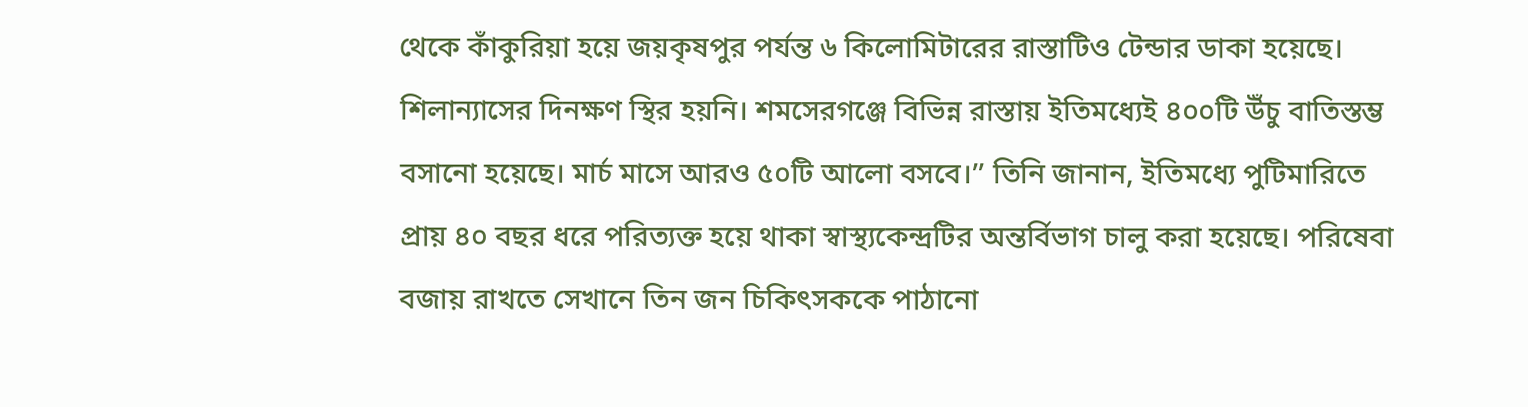থেকে কাঁকুরিয়া হয়ে জয়কৃষপুর পর্যন্ত ৬ কিলোমিটারের রাস্তাটিও টেন্ডার ডাকা হয়েছে। শিলান্যাসের দিনক্ষণ স্থির হয়নি। শমসেরগঞ্জে বিভিন্ন রাস্তায় ইতিমধ্যেই ৪০০টি উঁচু বাতিস্তম্ভ বসানো হয়েছে। মার্চ মাসে আরও ৫০টি আলো বসবে।’’ তিনি জানান, ইতিমধ্যে পুটিমারিতে প্রায় ৪০ বছর ধরে পরিত্যক্ত হয়ে থাকা স্বাস্থ্যকেন্দ্রটির অন্তর্বিভাগ চালু করা হয়েছে। পরিষেবা বজায় রাখতে সেখানে তিন জন চিকিৎসককে পাঠানো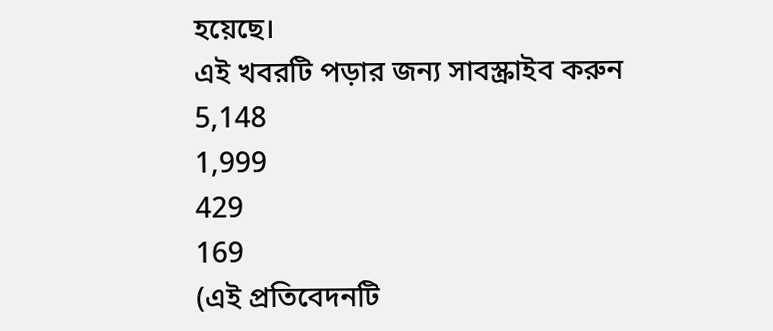হয়েছে।
এই খবরটি পড়ার জন্য সাবস্ক্রাইব করুন
5,148
1,999
429
169
(এই প্রতিবেদনটি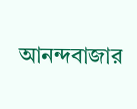আনন্দবাজার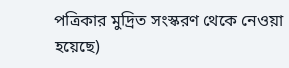পত্রিকার মুদ্রিত সংস্করণ থেকে নেওয়া হয়েছে)